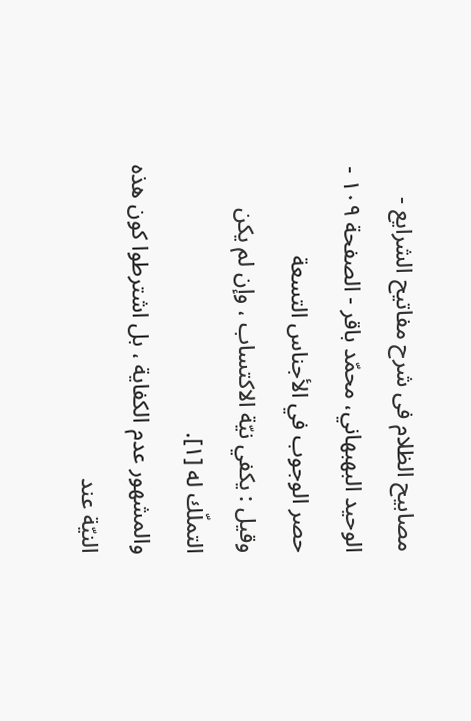مصابيح الظلام فی شرح مفاتیح الشرایع - الوحيد البهبهاني، محمّد باقر - الصفحة ١٠٩ - حصر الوجوب في الأجناس التسعة
وقيل : يكفي نيّة الاكتساب ، وإن لم يكن التملّك له [١].
والمشهور عدم الكفاية ، بل اشترطوا كون هذه النيّة عند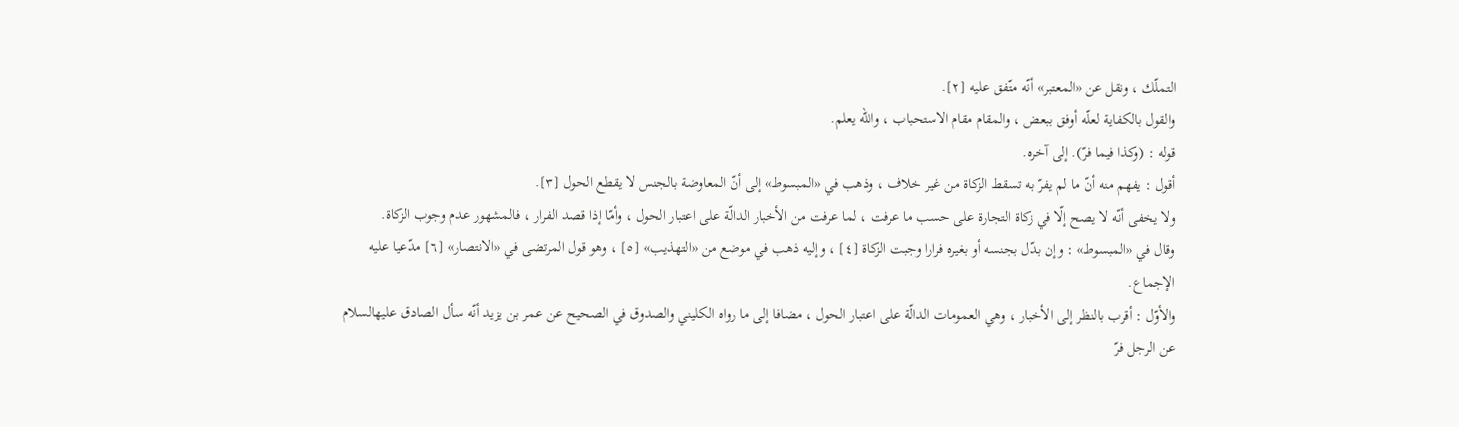التملّك ، ونقل عن «المعتبر» أنّه متّفق عليه [٢].
والقول بالكفاية لعلّه أوفق ببعض ، والمقام مقام الاستحباب ، والله يعلم.
قوله : (وكذا فيما فرّ). إلى آخره.
أقول : يفهم منه أنّ ما لم يفرّ به تسقط الزكاة من غير خلاف ، وذهب في «المبسوط» إلى أنّ المعاوضة بالجنس لا يقطع الحول [٣].
ولا يخفى أنّه لا يصح إلّا في زكاة التجارة على حسب ما عرفت ، لما عرفت من الأخبار الدالّة على اعتبار الحول ، وأمّا إذا قصد الفرار ، فالمشهور عدم وجوب الزكاة.
وقال في «المبسوط» : وإن بدّل بجنسه أو بغيره فرارا وجبت الزكاة [٤] ، وإليه ذهب في موضع من «التهذيب» [٥] ، وهو قول المرتضى في «الانتصار» [٦] مدّعيا عليه الإجماع.
والأوّل : أقرب بالنظر إلى الأخبار ، وهي العمومات الدالّة على اعتبار الحول ، مضافا إلى ما رواه الكليني والصدوق في الصحيح عن عمر بن يزيد أنّه سأل الصادق عليهالسلام عن الرجل فرّ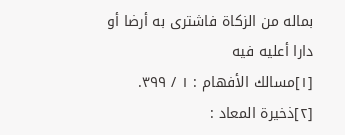بماله من الزكاة فاشترى به أرضا أو دارا أعليه فيه
[١]مسالك الأفهام : ١ / ٣٩٩.
[٢]ذخيرة المعاد :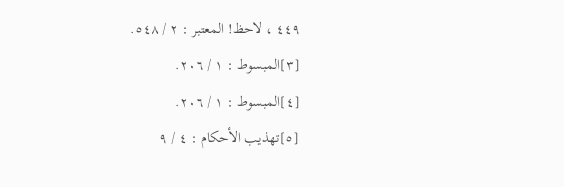٤٤٩ ، لاحظ! المعتبر : ٢ / ٥٤٨.
[٣]المبسوط : ١ / ٢٠٦.
[٤]المبسوط : ١ / ٢٠٦.
[٥]تهذيب الأحكام : ٤ / ٩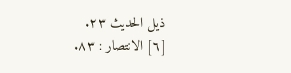ذيل الحديث ٢٣.
[٦] الانتصار : ٨٣.